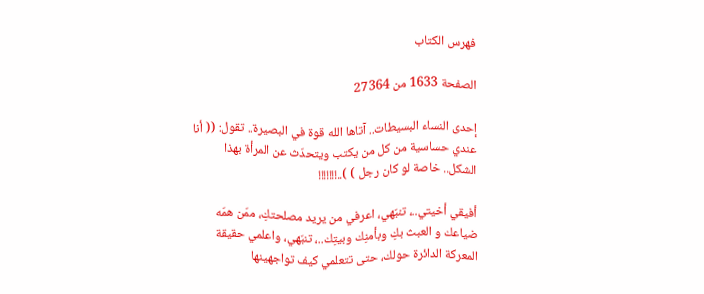فهرس الكتاب

الصفحة 1633 من 27364

إحدى النساء البسيطات.. آتاها الله قوة في البصيرة.. تقول: (( أنا عندي حساسية من كل من يكتب ويتحدّث عن المرأة بهذا الشكل.. خاصة لو كان رجل ) )..!!!!!!!

أفيقي أخيتي..، تنبّهي، اعرفي من يريد مصلحتكِ، ممّن همّه ضياعك و العبث بكِ وبأمنِك وبيتِك..، تنبّهي، واعلمي حقيقة المعركة الدائرة حولك، حتى تتعلمي كيف تواجهينها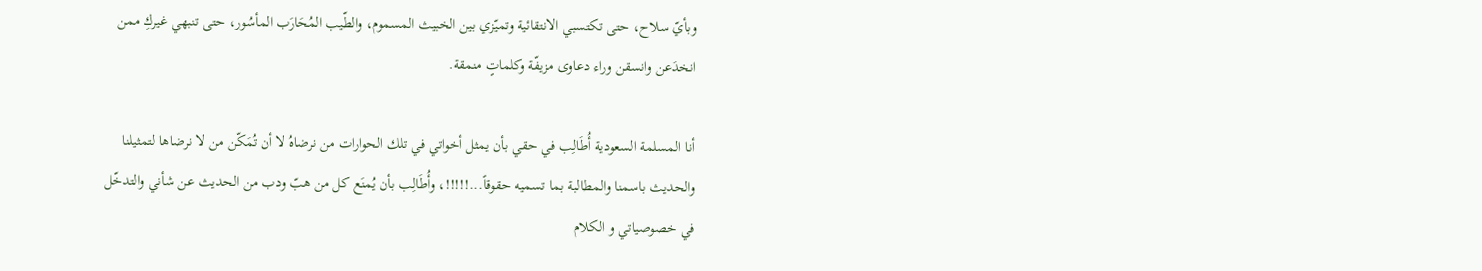وبأيّ سلاح، حتى تكتسبي الانتقائية وتميّزي بين الخبيث المسموم، والطّيب المُحَارَب المأسُور، حتى تنبهي غيركِ ممن انخدَعن وانسقن وراء دعاوى مزيفّة وكلماتٍ منمقة.

أنا المسلمة السعودية أُطَالِب في حقي بأن يمثل أخواتي في تلك الحوارات من نرضاهُ لا أن تُمَكّن من لا نرضاها لتمثيلنا والحديث باسمنا والمطالبة بما تسميه حقوقاً...!!!!!، وأُطَالِب بأن يُمنَع كل من هبّ ودب من الحديث عن شأني والتدخّل في خصوصياتي و الكلام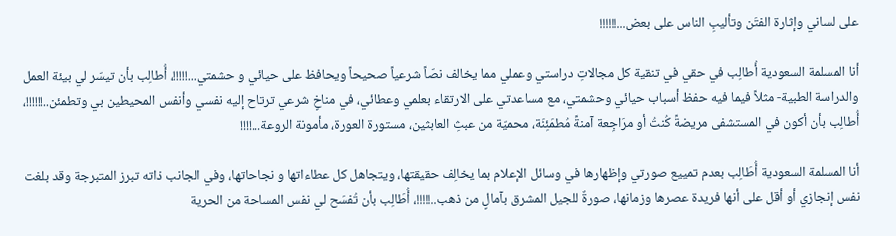على لساني وإثارة الفتَن وتأليبِ الناس على بعض...!!!!!!

أنا المسلمة السعودية أُطالِب في حقي في تنقية كل مجالاتِ دراستي وعملي مما يخالف نصّاً شرعياً صحيحاً ويحافظ على حيائي و حشمتي...!!!!!، أُطالِب بأن تيسّر لي بيئة العمل والدراسة الطبية- مثلاً فيما فيه حفظ أسباب حيائي وحشمتي، مع مساعدتي على الارتقاء بعلمي وعطائي، في مناخٍ شرعي ترتاح إليه نفسي وأنفس المحيطين بي وتطمئن..!!!!!!، أُطالِب بأن أكون في المستشفى مريضةً كُنتُ أو مرَاجِعة آمنةً مُطمَئِنَة، محميّة من عبثِ العابثين، مستورة العورة، مأمونة الروعة...!!!!

أنا المسلمة السعودية أُطَالِب بعدم تمييع صورتي وإظهارها في وسائل الإعلام بما يخالِف حقيقتها، ويتجاهل كل عطاءاتها و نجاحاتها، وفي الجانب ذاته تبرز المتبرجة وقد بلغت نفس إنجازي أو أقل على أنها فريدة عصرها وزمانها، صورةٌ للجيل المشرق بآمالٍ من ذهب..!!!!!، أُطَالِب بأن تُفسَح لي نفس المساحة من الحرية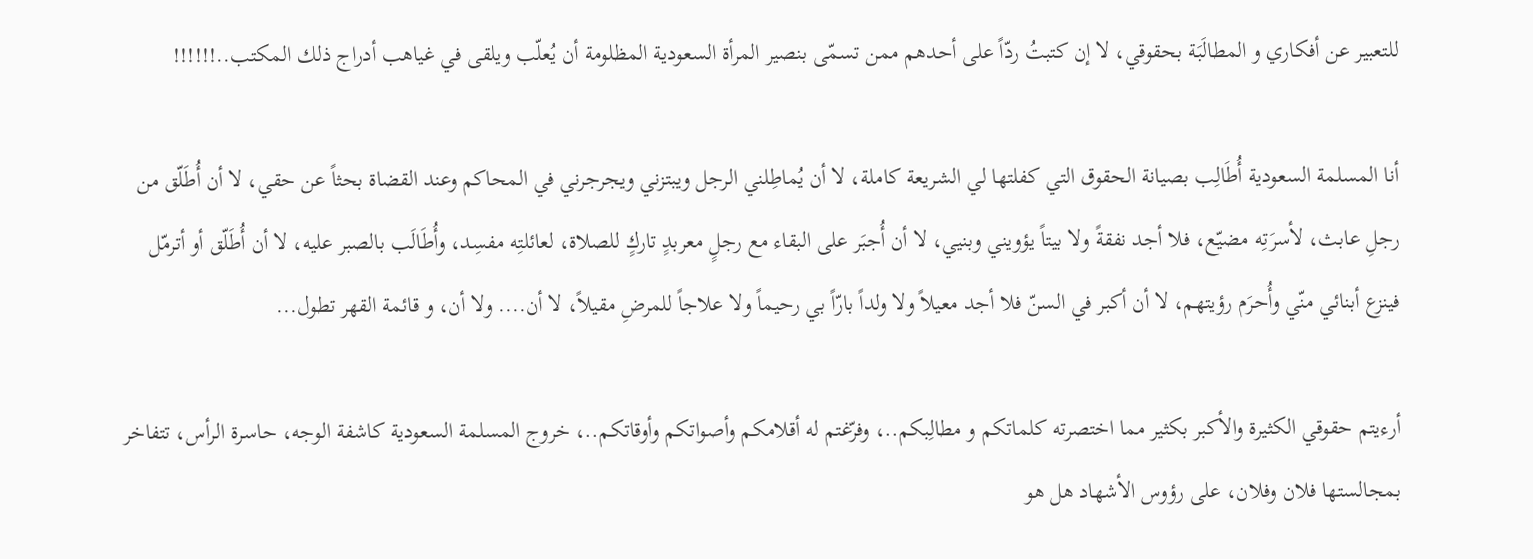للتعبير عن أفكاري و المطالَبَة بحقوقي، لا إن كتبتُ ردّاً على أحدهم ممن تسمّى بنصير المرأة السعودية المظلومة أن يُعلّب ويلقى في غياهب أدراج ذلك المكتب..!!!!!!

أنا المسلمة السعودية أُطَالِب بصيانة الحقوق التي كفلتها لي الشريعة كاملة، لا أن يُماطِلني الرجل ويبتزني ويجرجرني في المحاكم وعند القضاة بحثاً عن حقي، لا أن أُطَلّق من رجلِ عابث، لأسرَتِه مضيّع، فلا أجد نفقةً ولا بيتاً يؤويني وبنيي، لا أن أُجبَر على البقاء مع رجلٍ معربدٍ تاركٍ للصلاة، لعائلتِه مفسِد، وأُطَالَب بالصبر عليه، لا أن أُطَلّق أو أترمّل فينزع أبنائي منّي وأُحرَم رؤيتهم، لا أن أكبر في السنّ فلا أجد معيلاً ولا ولداً بارّاً بي رحيماً ولا علاجاً للمرضِ مقيلاً، لا أن.... ولا أن، و قائمة القهر تطول...

أرءيتم حقوقي الكثيرة والأكبر بكثير مما اختصرته كلماتكم و مطالِبكم..، وفرّغتم له أقلامكم وأصواتكم وأوقاتكم..، خروج المسلمة السعودية كاشفة الوجه، حاسرة الرأس، تتفاخر بمجالستها فلان وفلان، على رؤوس الأشهاد هل هو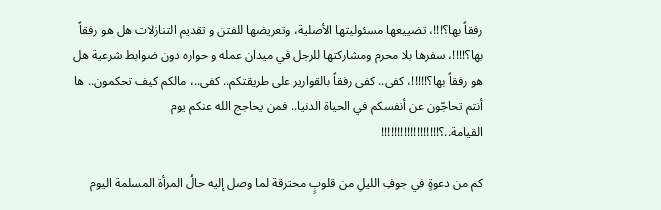رفقاً بها؟!!!، تضييعها مسئوليتها الأصلية، وتعريضها للفتن و تقديم التنازلات هل هو رفقاً بها؟!!!!، سفرها بلا محرم ومشاركتها للرجل في ميدان عمله و حواره دون ضوابط شرعية هل هو رفقاً بها؟!!!!!، كفى.. كفى رفقاً بالقوارير على طريقتكم.. كفى..، مالكم كيف تحكمون.. ها أنتم تحاجّون عن أنفسكم في الحياة الدنيا.. فمن يحاجج الله عنكم يوم القيامة..؟!!!!!!!!!!!!!!!!!!

كم من دعوةٍ في جوفِ الليلِ من قلوبٍ محترقة لما وصل إليه حالُ المرأة المسلمة اليوم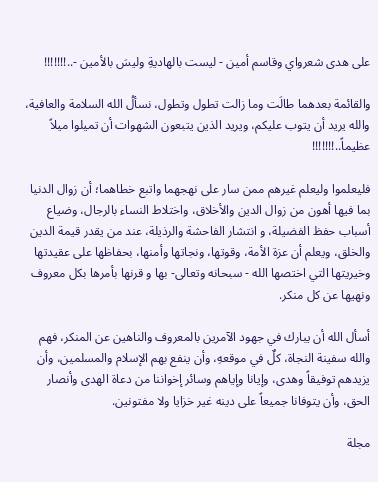على هدى شعرواي وقاسم أمين - ليست بالهاديةِ وليسَ بالأمين -..!!!!!!!

والقائمة بعدهما طالَت وما زالت تطول وتطول، نسألُ الله السلامة والعافية، والله يريد أن يتوب عليكم، ويريد الذين يتبعون الشهوات أن تميلوا ميلاً عظيماً..!!!!!!!

فليعلموا وليعلم غيرهم ممن سار على نهجهما واتبع خطاهما؛ أن زوال الدنيا بما فيها أهون من زوال الدين والأخلاق، واختلاط النساء بالرجال، وضياع أسباب حفظ الفضيلة، و انتشار الفاحشة والرذيلة، عند من يقدر قيمة الدين والخلق، ويعلم أن عزة الأمة، وقوتها، ونجاتها وأمنها، بحفاظها على عقيدتها وخيريتها التي اختصها الله - سبحانه وتعالى- بها و قرنها بأمرها بكل معروف ونهيها عن كل منكر.

أسأل الله أن يبارك في جهود الآمرين بالمعروف والناهين عن المنكر، فهم والله سفينة النجاة، كلٌ في موقعهِ، وأن ينفع بهم الإسلام والمسلمين، وأن يزيدهم توفيقاً وهدى، وإيانا وإياهم وسائر إخواننا من دعاة الهدى وأنصار الحق، وأن يتوفانا جميعاً على دينه غير خزايا ولا مفتونين.

مجلة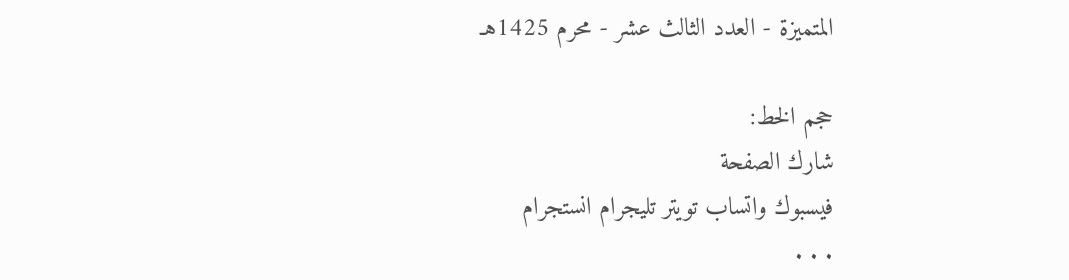المتميزة - العدد الثالث عشر - محرم 1425هـ

حجم الخط:
شارك الصفحة
فيسبوك واتساب تويتر تليجرام انستجرام
. . .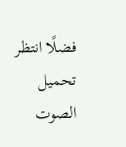فضلًا انتظر تحميل الصوت